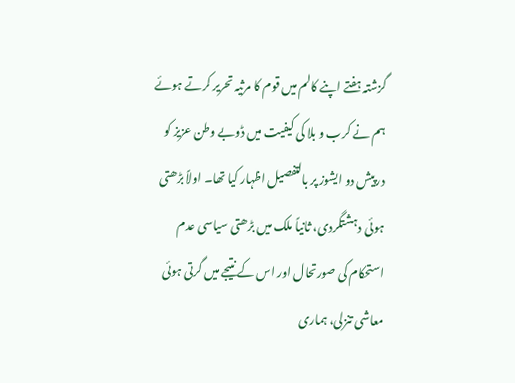گزشتہ ہفتے اپنے کالم میں قوم کا مرثیہ تحریر کرتے ہوئے ہم نے کرب و بلا کی کیفیت میں ڈوبے وطن عزیز کو درپیش دو ایشوز پر بالتفصیل اظہار کیا تھا۔ اولاً بڑھتی ہوئی دہشتگردی، ثانیاً ملک میں بڑھتی سیاسی عدم استحکام کی صورتحال اور اس کے نتیجے میں گرتی ہوئی معاشی تنزلی، ہماری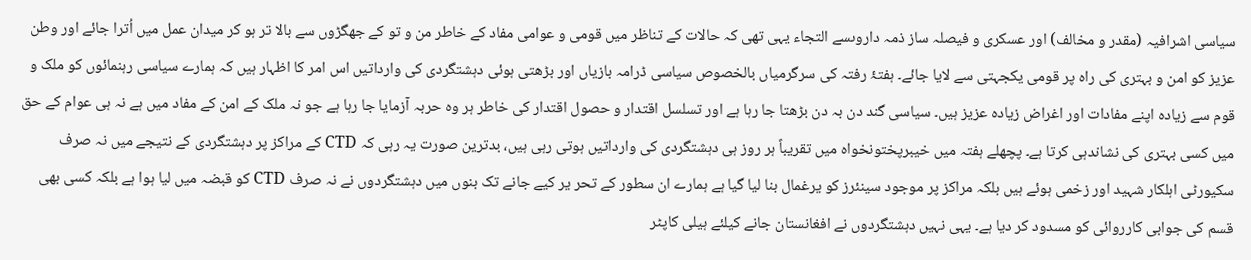سیاسی اشرافیہ (مقدر و مخالف) اور عسکری و فیصلہ ساز ذمہ داروںسے التجاء یہی تھی کہ حالات کے تناظر میں قومی و عوامی مفاد کے خاطر من و تو کے جھگڑوں سے بالا تر ہو کر میدان عمل میں اُترا جائے اور وطن عزیز کو امن و بہتری کی راہ پر قومی یکجہتی سے لایا جائے۔ ہفتۂ رفتہ کی سرگرمیاں بالخصوص سیاسی ڈرامہ بازیاں اور بڑھتی ہوئی دہشتگردی کی وارداتیں اس امر کا اظہار ہیں کہ ہمارے سیاسی رہنمائوں کو ملک و قوم سے زیادہ اپنے مفادات اور اغراض زیادہ عزیز ہیں۔ سیاسی گند دن بہ دن بڑھتا جا رہا ہے اور تسلسل اقتدار و حصول اقتدار کی خاطر ہر وہ حربہ آزمایا جا رہا ہے جو نہ ملک کے امن کے مفاد میں ہے نہ ہی عوام کے حق میں کسی بہتری کی نشاندہی کرتا ہے۔ پچھلے ہفتہ میں خیبرپختونخواہ میں تقریباً ہر روز ہی دہشتگردی کی وارداتیں ہوتی رہی ہیں، بدترین صورت یہ رہی کہ CTD کے مراکز پر دہشتگردی کے نتیجے میں نہ صرف سکیورٹی اہلکار شہید اور زخمی ہوئے ہیں بلکہ مراکز پر موجود سینئرز کو یرغمال بنا لیا گیا ہے ہمارے ان سطور کے تحر یر کیے جانے تک بنوں میں دہشتگردوں نے نہ صرف CTD کو قبضہ میں لیا ہوا ہے بلکہ کسی بھی قسم کی جوابی کارروائی کو مسدود کر دیا ہے۔ یہی نہیں دہشتگردوں نے افغانستان جانے کیلئے ہیلی کاپٹر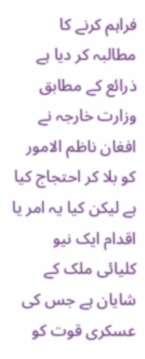فراہم کرنے کا مطالبہ کر دیا ہے ذرائع کے مطابق وزارت خارجہ نے افغان ناظم الامور کو بلا کر احتجاج کیا ہے لیکن کیا یہ امر یا اقدام ایک نیو کلیائی ملک کے شایان ہے جس کی عسکری قوت کو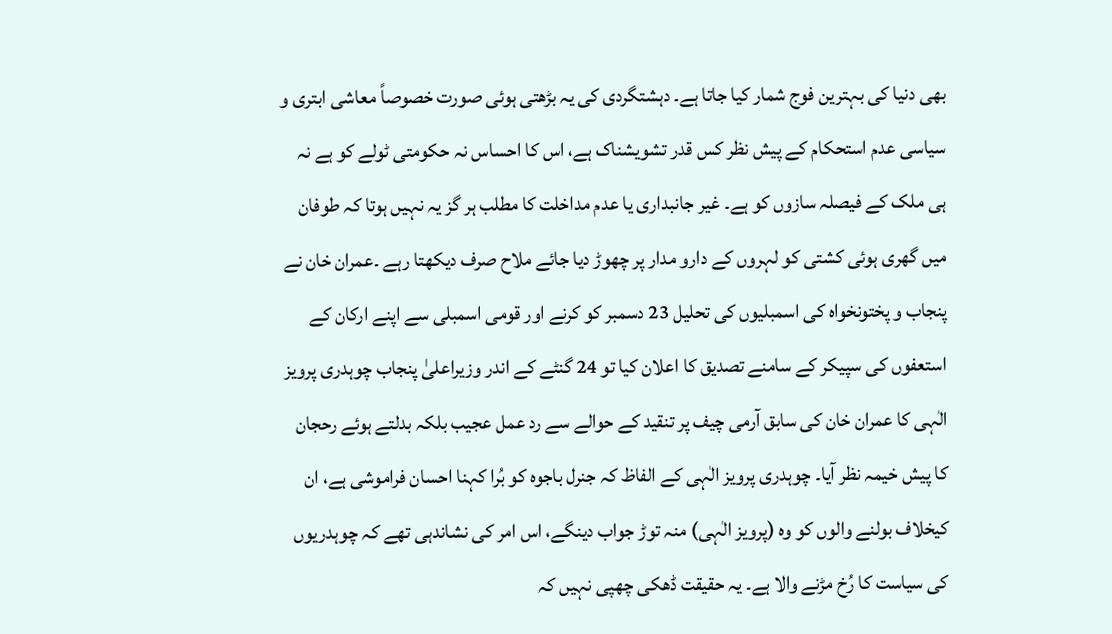بھی دنیا کی بہترین فوج شمار کیا جاتا ہے۔ دہشتگردی کی یہ بڑھتی ہوئی صورت خصوصاً معاشی ابتری و سیاسی عدم استحکام کے پیش نظر کس قدر تشویشناک ہے، اس کا احساس نہ حکومتی ٹولے کو ہے نہ ہی ملک کے فیصلہ سازوں کو ہے۔ غیر جانبداری یا عدم مداخلت کا مطلب ہر گز یہ نہیں ہوتا کہ طوفان میں گھری ہوئی کشتی کو لہروں کے دارو مدار پر چھوڑ دیا جائے ملاح صرف دیکھتا رہے ۔عمران خان نے پنجاب و پختونخواہ کی اسمبلیوں کی تحلیل 23 دسمبر کو کرنے اور قومی اسمبلی سے اپنے ارکان کے استعفوں کی سپیکر کے سامنے تصدیق کا اعلان کیا تو 24 گنٹے کے اندر وزیراعلیٰ پنجاب چوہدری پرویز الٰہی کا عمران خان کی سابق آرمی چیف پر تنقید کے حوالے سے رد عمل عجیب بلکہ بدلتے ہوئے رحجان کا پیش خیمہ نظر آیا۔ چوہدری پرویز الٰہی کے الفاظ کہ جنرل باجوہ کو بُرا کہنا احسان فراموشی ہے، ان کیخلاف بولنے والوں کو وہ (پرویز الٰہی) منہ توڑ جواب دینگے، اس امر کی نشاندہی تھے کہ چوہدریوں کی سیاست کا رُخ مڑنے والا ہے۔ یہ حقیقت ڈھکی چھپی نہیں کہ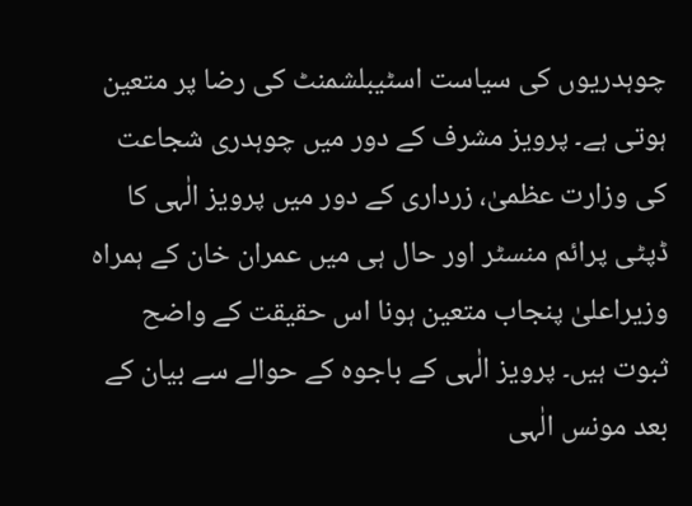چوہدریوں کی سیاست اسٹیبلشمنٹ کی رضا پر متعین ہوتی ہے۔ پرویز مشرف کے دور میں چوہدری شجاعت کی وزارت عظمیٰ، زرداری کے دور میں پرویز الٰہی کا ڈپٹی پرائم منسٹر اور حال ہی میں عمران خان کے ہمراہ وزیراعلیٰ پنجاب متعین ہونا اس حقیقت کے واضح ثبوت ہیں۔ پرویز الٰہی کے باجوہ کے حوالے سے بیان کے بعد مونس الٰہی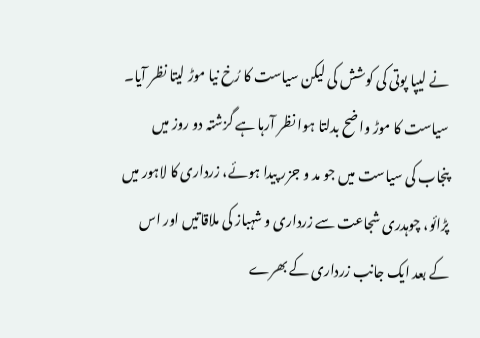نے لیپا پوتی کی کوشش کی لیکن سیاست کا رُخ نیا موڑ لیتا نظر آیا۔
سیاست کا موڑ واضح بدلتا ہوا نظر آرہا ہے گزشتہ دو روز میں پنجاب کی سیاست میں جو مد و جزر پیدا ہوئے، زرداری کا لاہور میں پڑائو، چوہدری شجاعت سے زرداری و شہباز کی ملاقاتیں اور اس کے بعد ایک جانب زرداری کے بھرے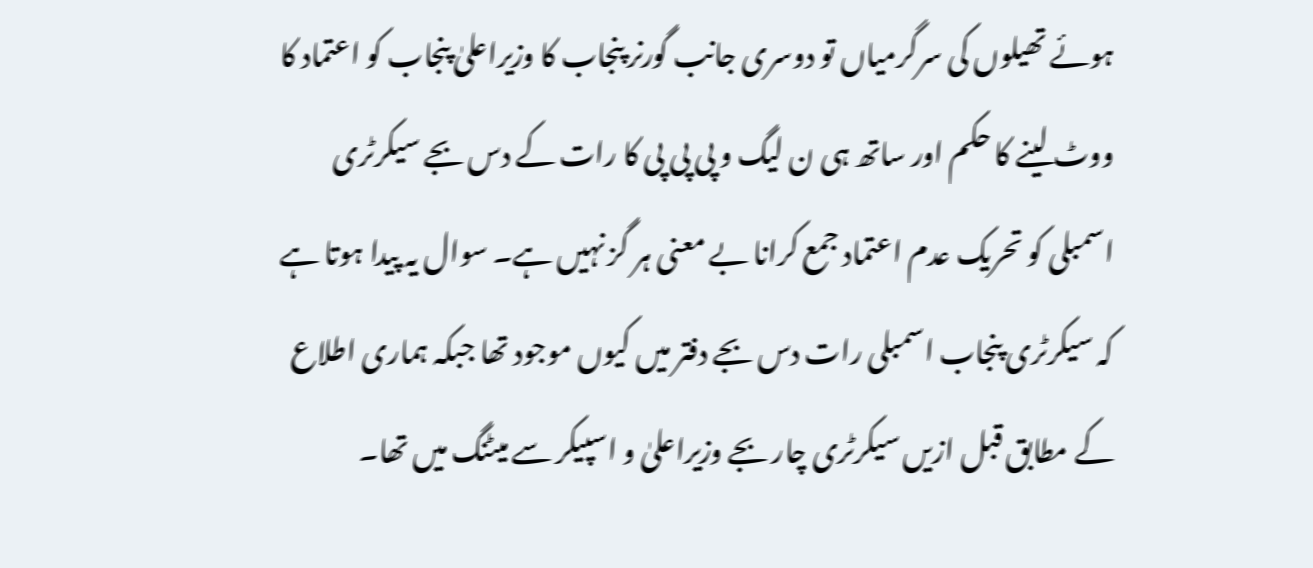ہوئے تھیلوں کی سرگرمیاں تو دوسری جانب گورنر پنجاب کا وزیراعلیٰ پنجاب کو اعتماد کا ووٹ لینے کا حکم اور ساتھ ہی ن لیگ و پی پی پی کا رات کے دس بجے سیکرٹری اسمبلی کو تحریک عدم اعتماد جمع کرانا بے معنی ہر گز نہیں ہے۔ سوال یہ پیدا ہوتا ہے کہ سیکرٹری پنجاب اسمبلی رات دس بجے دفتر میں کیوں موجود تھا جبکہ ہماری اطلاع کے مطابق قبل ازیں سیکرٹری چار بجے وزیراعلیٰ و اسپیکر سے میٹنگ میں تھا۔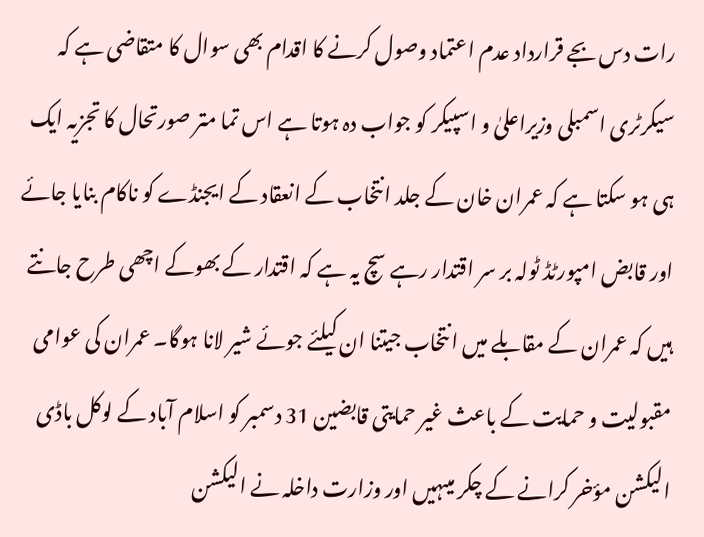رات دس بجے قرارداد عدم اعتماد وصول کرنے کا اقدام بھی سوال کا متقاضی ہے کہ سیکرٹری اسمبلی وزیراعلیٰ و اسپیکر کو جواب دہ ہوتا ہے اس تما متر صورتحال کا تجزیہ ایک ہی ہو سکتا ہے کہ عمران خان کے جلد انتخاب کے انعقاد کے ایجنڈے کو ناکام بنایا جائے اور قابض امپورٹڈ ٹولہ بر سر اقتدار رہے سچ یہ ہے کہ اقتدار کے بھوکے اچھی طرح جانتے ہیں کہ عمران کے مقابلے میں انتخاب جیتنا ان کیلئے جوئے شیر لانا ہوگا۔ عمران کی عوامی مقبولیت و حمایت کے باعث غیر حمایتی قابضین 31 دسمبر کو اسلام آباد کے لوکل باڈی الیکشن مؤخر کرانے کے چکر میںہیں اور وزارت داخلہ نے الیکشن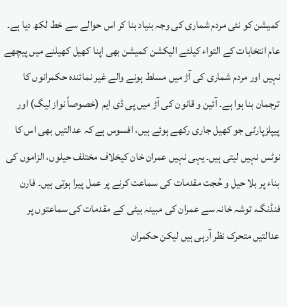کمیشن کو نئی مردم شماری کی وجہ بنیاد بنا کر اس حوالے سے خط لکھ دیا ہے۔
عام انتخابات کے التواء کیلئے الیکشن کمیشن بھی اپنا کھیل کھیلنے میں پیچھے نہیں اور مردم شماری کی آڑ میں مسلط ہونے والے غیر نمائندہ حکمرانوں کا ترجمان بنا ہوا ہے۔ آئین و قانون کی آڑ میں پی ڈی ایم (خصوصاً نواز لیگ) اور پیپلزپارٹی جو کھیل جاری رکھے ہوئے ہیں، افسوس ہے کہ عدالتیں بھی اس کا نوٹس نہیں لیتی ہیں۔ یہی نہیں عمران خان کیخلاف مختلف حیلوں، الزاموں کی بناء پر بلا حیل و حُجت مقدمات کی سماعت کرنے پر عمل پیرا ہوتی ہیں۔ فارن فنڈنگ، توشہ خانہ سے عمران کی مبینہ بیٹی کے مقدمات کی سماعتوں پر عدالتیں متحرک نظر آرہی ہیں لیکن حکمران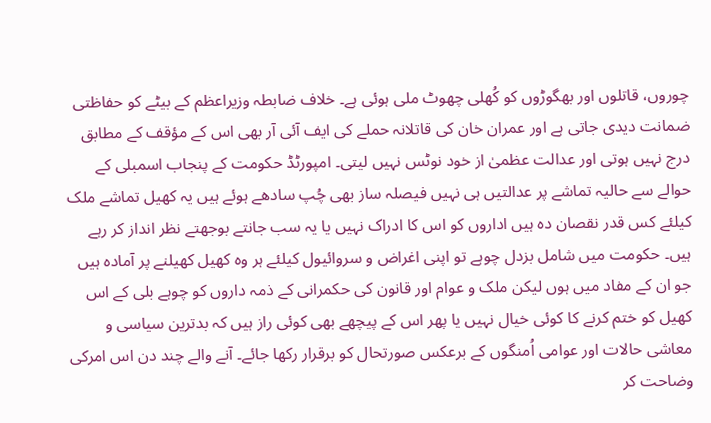چوروں، قاتلوں اور بھگوڑوں کو کُھلی چھوٹ ملی ہوئی ہے۔ خلاف ضابطہ وزیراعظم کے بیٹے کو حفاظتی ضمانت دیدی جاتی ہے اور عمران خان کی قاتلانہ حملے کی ایف آئی آر بھی اس کے مؤقف کے مطابق درج نہیں ہوتی اور عدالت عظمیٰ از خود نوٹس نہیں لیتی۔ امپورٹڈ حکومت کے پنجاب اسمبلی کے حوالے سے حالیہ تماشے پر عدالتیں ہی نہیں فیصلہ ساز بھی چُپ سادھے ہوئے ہیں یہ کھیل تماشے ملک کیلئے کس قدر نقصان دہ ہیں اداروں کو اس کا ادراک نہیں یا یہ سب جانتے بوجھتے نظر انداز کر رہے ہیں۔ حکومت میں شامل بزدل چوہے تو اپنی اغراض و سروائیول کیلئے ہر وہ کھیل کھیلنے پر آمادہ ہیں جو ان کے مفاد میں ہوں لیکن ملک و عوام اور قانون کی حکمرانی کے ذمہ داروں کو چوہے بلی کے اس کھیل کو ختم کرنے کا کوئی خیال نہیں یا پھر اس کے پیچھے بھی کوئی راز ہیں کہ بدترین سیاسی و معاشی حالات اور عوامی اُمنگوں کے برعکس صورتحال کو برقرار رکھا جائے۔ آنے والے چند دن اس امرکی وضاحت کر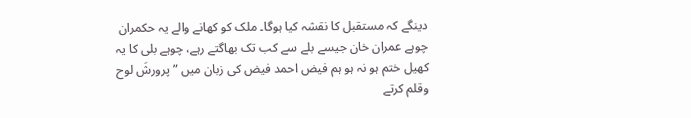دینگے کہ مستقبل کا نقشہ کیا ہوگا۔ ملک کو کھانے والے یہ حکمران چوہے عمران خان جیسے بلے سے کب تک بھاگتے رہے، چوہے بلی کا یہ کھیل ختم ہو نہ ہو ہم فیض احمد فیض کی زبان میں ”پرورشَ لوح وقلم کرتے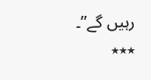رہیں گے”۔
٭٭٭